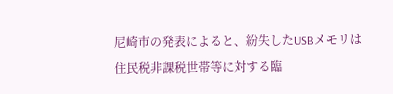尼崎市の発表によると、紛失したUSBメモリは住民税非課税世帯等に対する臨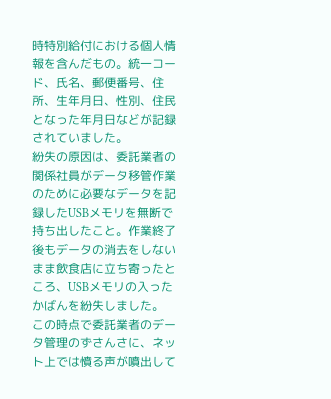時特別給付における個人情報を含んだもの。統一コード、氏名、郵便番号、住所、生年月日、性別、住民となった年月日などが記録されていました。
紛失の原因は、委託業者の関係社員がデータ移管作業のために必要なデータを記録したUSBメモリを無断で持ち出したこと。作業終了後もデータの消去をしないまま飲食店に立ち寄ったところ、USBメモリの入ったかばんを紛失しました。 この時点で委託業者のデータ管理のずさんさに、ネット上では憤る声が噴出して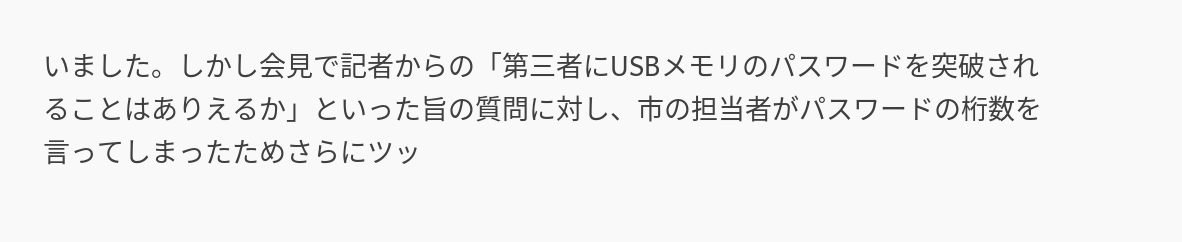いました。しかし会見で記者からの「第三者にUSBメモリのパスワードを突破されることはありえるか」といった旨の質問に対し、市の担当者がパスワードの桁数を言ってしまったためさらにツッ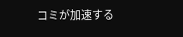コミが加速する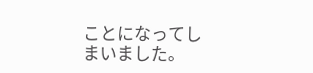ことになってしまいました。